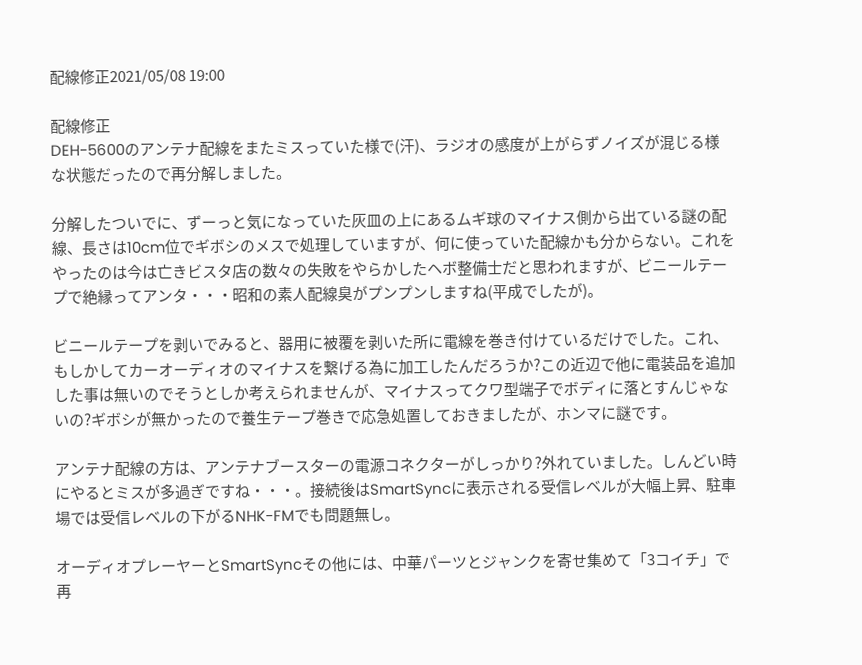配線修正2021/05/08 19:00

配線修正
DEH-5600のアンテナ配線をまたミスっていた様で(汗)、ラジオの感度が上がらずノイズが混じる様な状態だったので再分解しました。

分解したついでに、ずーっと気になっていた灰皿の上にあるムギ球のマイナス側から出ている謎の配線、長さは10cm位でギボシのメスで処理していますが、何に使っていた配線かも分からない。これをやったのは今は亡きビスタ店の数々の失敗をやらかしたヘボ整備士だと思われますが、ビニールテープで絶縁ってアンタ・・・昭和の素人配線臭がプンプンしますね(平成でしたが)。

ビニールテープを剥いでみると、器用に被覆を剥いた所に電線を巻き付けているだけでした。これ、もしかしてカーオーディオのマイナスを繋げる為に加工したんだろうか?この近辺で他に電装品を追加した事は無いのでそうとしか考えられませんが、マイナスってクワ型端子でボディに落とすんじゃないの?ギボシが無かったので養生テープ巻きで応急処置しておきましたが、ホンマに謎です。

アンテナ配線の方は、アンテナブースターの電源コネクターがしっかり?外れていました。しんどい時にやるとミスが多過ぎですね・・・。接続後はSmartSyncに表示される受信レベルが大幅上昇、駐車場では受信レベルの下がるNHK-FMでも問題無し。

オーディオプレーヤーとSmartSyncその他には、中華パーツとジャンクを寄せ集めて「3コイチ」で再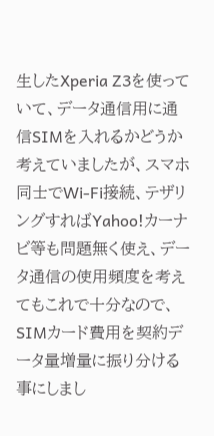生したXperia Z3を使っていて、データ通信用に通信SIMを入れるかどうか考えていましたが、スマホ同士でWi-Fi接続、テザリングすればYahoo!カーナビ等も問題無く使え、データ通信の使用頻度を考えてもこれで十分なので、SIMカード費用を契約データ量増量に振り分ける事にしまし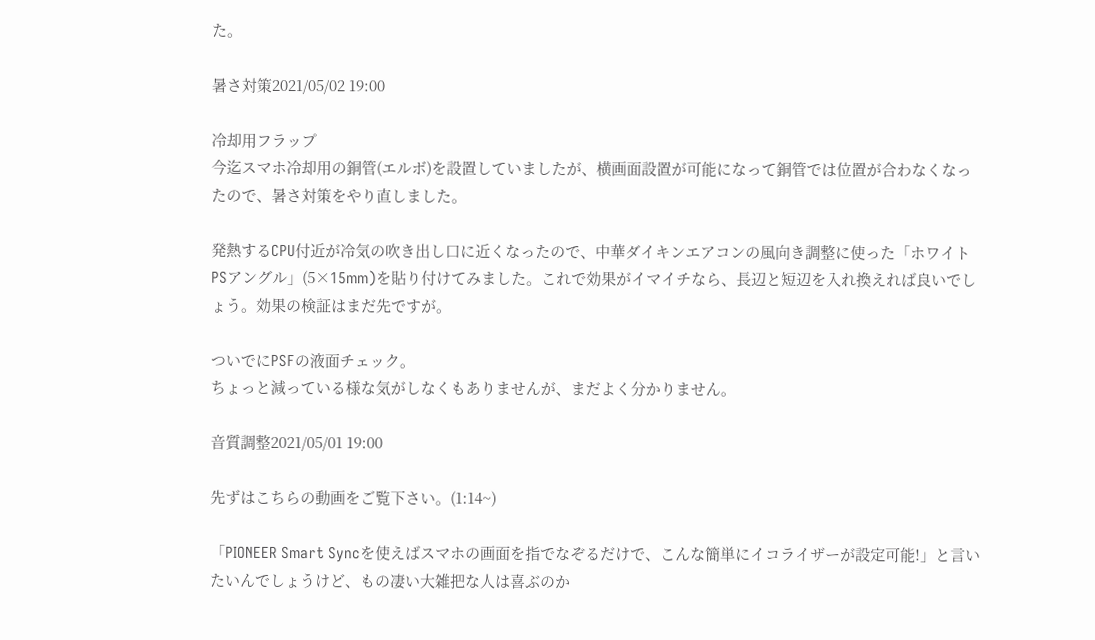た。

暑さ対策2021/05/02 19:00

冷却用フラップ
今迄スマホ冷却用の銅管(エルボ)を設置していましたが、横画面設置が可能になって銅管では位置が合わなくなったので、暑さ対策をやり直しました。

発熱するCPU付近が冷気の吹き出し口に近くなったので、中華ダイキンエアコンの風向き調整に使った「ホワイトPSアングル」(5×15mm)を貼り付けてみました。これで効果がイマイチなら、長辺と短辺を入れ換えれば良いでしょう。効果の検証はまだ先ですが。

ついでにPSFの液面チェック。
ちょっと減っている様な気がしなくもありませんが、まだよく分かりません。

音質調整2021/05/01 19:00

先ずはこちらの動画をご覧下さい。(1:14~)

「PIONEER Smart Syncを使えばスマホの画面を指でなぞるだけで、こんな簡単にイコライザーが設定可能!」と言いたいんでしょうけど、もの凄い大雑把な人は喜ぶのか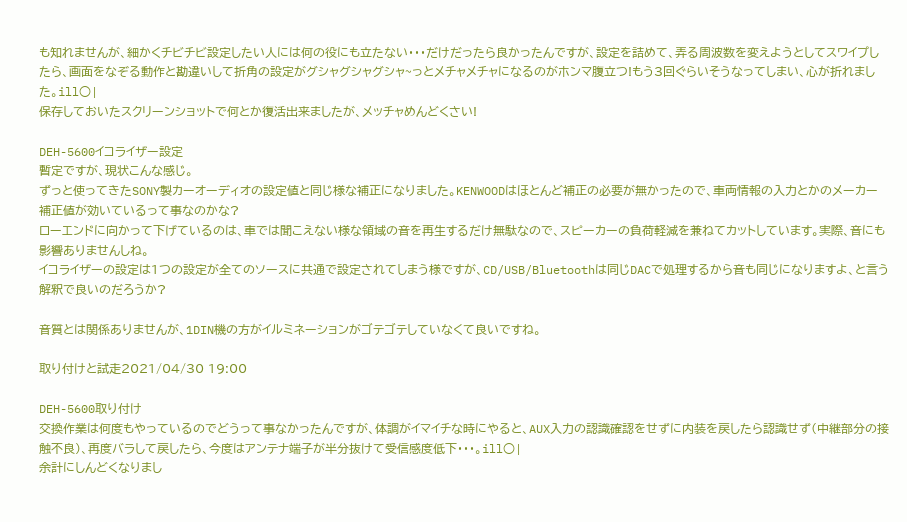も知れませんが、細かくチビチビ設定したい人には何の役にも立たない・・・だけだったら良かったんですが、設定を詰めて、弄る周波数を変えようとしてスワイプしたら、画面をなぞる動作と勘違いして折角の設定がグシャグシャグシャ~っとメチャメチャになるのがホンマ腹立つ!もう3回ぐらいそうなってしまい、心が折れました。ill○|
保存しておいたスクリーンショットで何とか復活出来ましたが、メッチャめんどくさい!

DEH-5600イコライザー設定
暫定ですが、現状こんな感じ。
ずっと使ってきたSONY製カーオーディオの設定値と同じ様な補正になりました。KENWOODはほとんど補正の必要が無かったので、車両情報の入力とかのメーカー補正値が効いているって事なのかな?
ローエンドに向かって下げているのは、車では聞こえない様な領域の音を再生するだけ無駄なので、スピーカーの負荷軽減を兼ねてカットしています。実際、音にも影響ありませんしね。
イコライザーの設定は1つの設定が全てのソースに共通で設定されてしまう様ですが、CD/USB/Bluetoothは同じDACで処理するから音も同じになりますよ、と言う解釈で良いのだろうか?

音質とは関係ありませんが、1DIN機の方がイルミネーションがゴテゴテしていなくて良いですね。

取り付けと試走2021/04/30 19:00

DEH-5600取り付け
交換作業は何度もやっているのでどうって事なかったんですが、体調がイマイチな時にやると、AUX入力の認識確認をせずに内装を戻したら認識せず(中継部分の接触不良)、再度バラして戻したら、今度はアンテナ端子が半分抜けて受信感度低下・・・。ill○|
余計にしんどくなりまし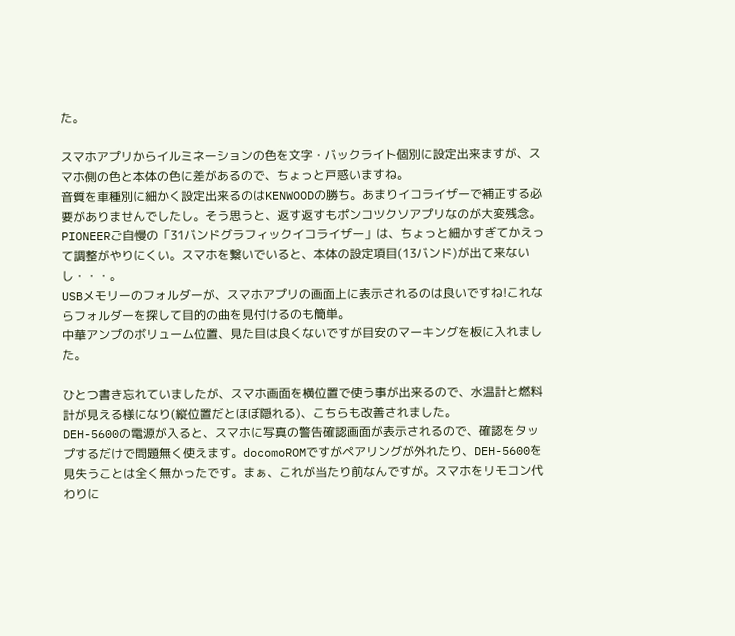た。

スマホアプリからイルミネーションの色を文字・バックライト個別に設定出来ますが、スマホ側の色と本体の色に差があるので、ちょっと戸惑いますね。
音質を車種別に細かく設定出来るのはKENWOODの勝ち。あまりイコライザーで補正する必要がありませんでしたし。そう思うと、返す返すもポンコツクソアプリなのが大変残念。
PIONEERご自慢の「31バンドグラフィックイコライザー」は、ちょっと細かすぎてかえって調整がやりにくい。スマホを繋いでいると、本体の設定項目(13バンド)が出て来ないし・・・。
USBメモリーのフォルダーが、スマホアプリの画面上に表示されるのは良いですね!これならフォルダーを探して目的の曲を見付けるのも簡単。
中華アンプのボリューム位置、見た目は良くないですが目安のマーキングを板に入れました。

ひとつ書き忘れていましたが、スマホ画面を横位置で使う事が出来るので、水温計と燃料計が見える様になり(縦位置だとほぼ隠れる)、こちらも改善されました。
DEH-5600の電源が入ると、スマホに写真の警告確認画面が表示されるので、確認をタップするだけで問題無く使えます。docomoROMですがペアリングが外れたり、DEH-5600を見失うことは全く無かったです。まぁ、これが当たり前なんですが。スマホをリモコン代わりに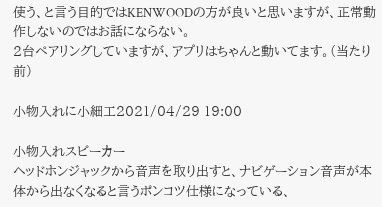使う、と言う目的ではKENWOODの方が良いと思いますが、正常動作しないのではお話にならない。
2台ペアリングしていますが、アプリはちゃんと動いてます。(当たり前)

小物入れに小細工2021/04/29 19:00

小物入れスピーカー
ヘッドホンジャックから音声を取り出すと、ナビゲーション音声が本体から出なくなると言うポンコツ仕様になっている、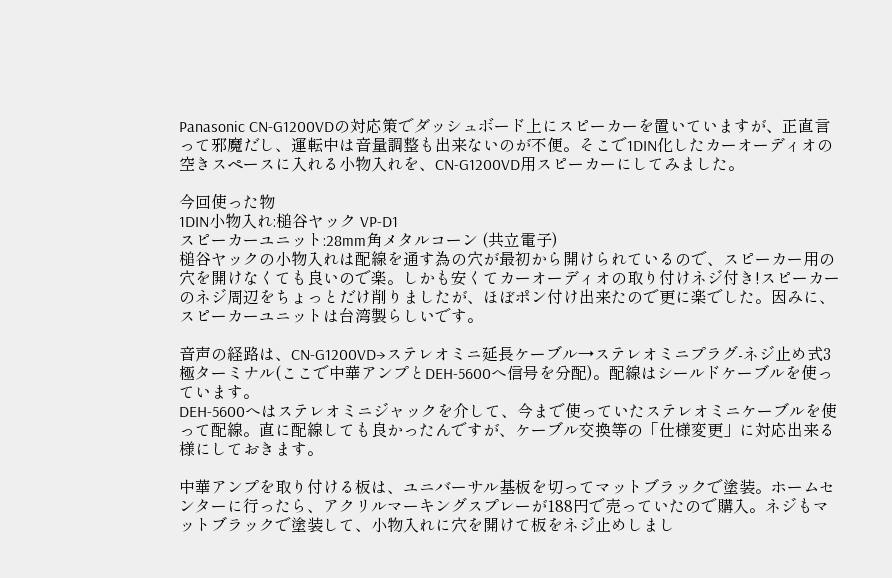Panasonic CN-G1200VDの対応策でダッシュボード上にスピーカーを置いていますが、正直言って邪魔だし、運転中は音量調整も出来ないのが不便。そこで1DIN化したカーオーディオの空きスペースに入れる小物入れを、CN-G1200VD用スピーカーにしてみました。

今回使った物
1DIN小物入れ:槌谷ヤック VP-D1
スピーカーユニット:28mm角メタルコーン (共立電子)
槌谷ヤックの小物入れは配線を通す為の穴が最初から開けられているので、スピーカー用の穴を開けなくても良いので楽。しかも安くてカーオーディオの取り付けネジ付き!スピーカーのネジ周辺をちょっとだけ削りましたが、ほぼポン付け出来たので更に楽でした。因みに、スピーカーユニットは台湾製らしいです。

音声の経路は、CN-G1200VD→ステレオミニ延長ケーブル→ステレオミニプラグ-ネジ止め式3極ターミナル(ここで中華アンプとDEH-5600へ信号を分配)。配線はシールドケーブルを使っています。
DEH-5600へはステレオミニジャックを介して、今まで使っていたステレオミニケーブルを使って配線。直に配線しても良かったんですが、ケーブル交換等の「仕様変更」に対応出来る様にしておきます。

中華アンプを取り付ける板は、ユニバーサル基板を切ってマットブラックで塗装。ホームセンターに行ったら、アクリルマーキングスプレーが188円で売っていたので購入。ネジもマットブラックで塗装して、小物入れに穴を開けて板をネジ止めしまし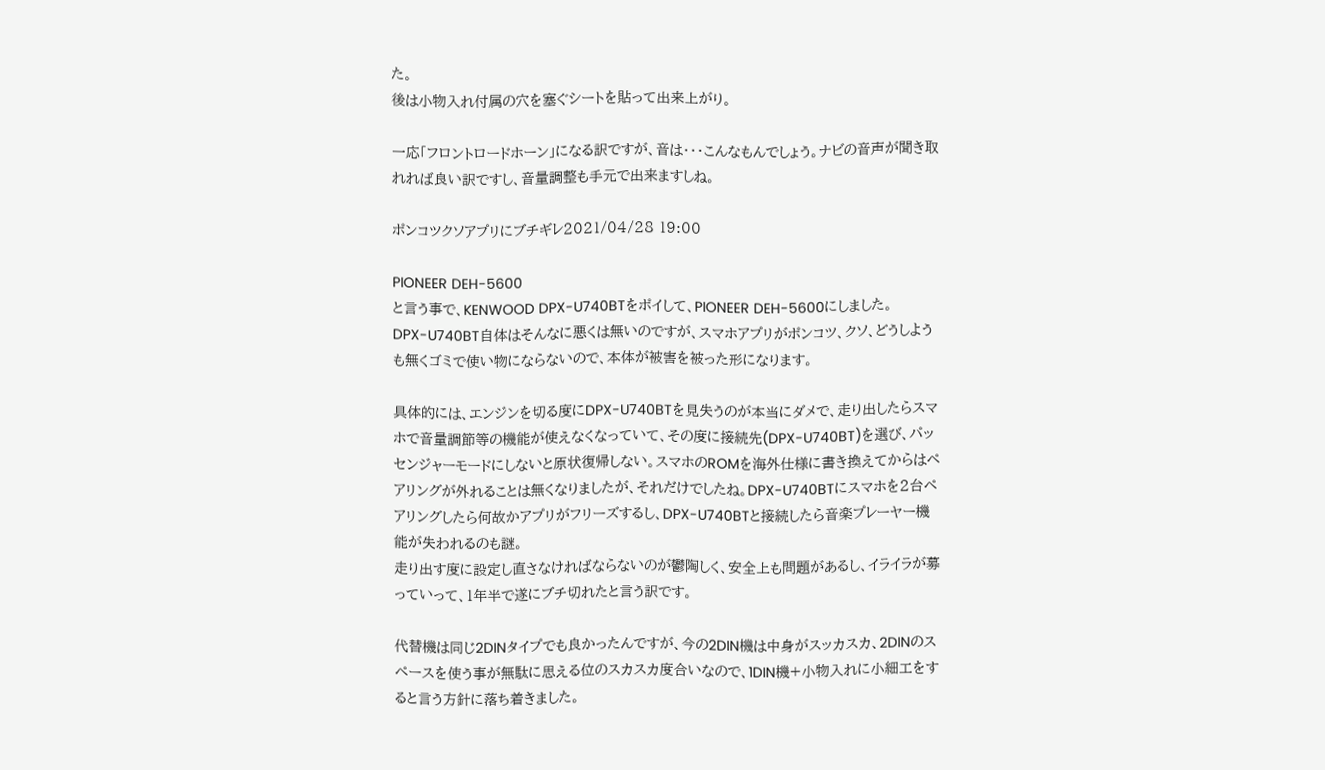た。
後は小物入れ付属の穴を塞ぐシートを貼って出来上がり。

一応「フロントロードホーン」になる訳ですが、音は・・・こんなもんでしょう。ナビの音声が聞き取れれば良い訳ですし、音量調整も手元で出来ますしね。

ポンコツクソアプリにブチギレ2021/04/28 19:00

PIONEER DEH-5600
と言う事で、KENWOOD DPX-U740BTをポイして、PIONEER DEH-5600にしました。
DPX-U740BT自体はそんなに悪くは無いのですが、スマホアプリがポンコツ、クソ、どうしようも無くゴミで使い物にならないので、本体が被害を被った形になります。

具体的には、エンジンを切る度にDPX-U740BTを見失うのが本当にダメで、走り出したらスマホで音量調節等の機能が使えなくなっていて、その度に接続先(DPX-U740BT)を選び、パッセンジャーモードにしないと原状復帰しない。スマホのROMを海外仕様に書き換えてからはペアリングが外れることは無くなりましたが、それだけでしたね。DPX-U740BTにスマホを2台ペアリングしたら何故かアプリがフリーズするし、DPX-U740BTと接続したら音楽プレーヤー機能が失われるのも謎。
走り出す度に設定し直さなければならないのが鬱陶しく、安全上も問題があるし、イライラが募っていって、1年半で遂にブチ切れたと言う訳です。

代替機は同じ2DINタイプでも良かったんですが、今の2DIN機は中身がスッカスカ、2DINのスペースを使う事が無駄に思える位のスカスカ度合いなので、1DIN機+小物入れに小細工をすると言う方針に落ち着きました。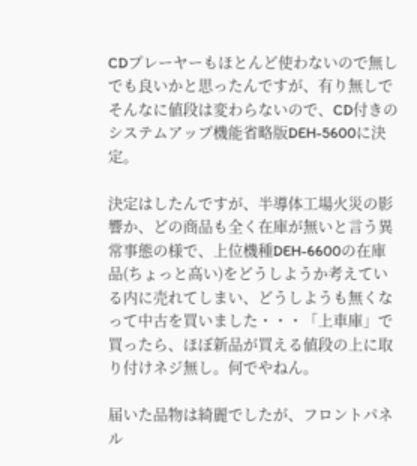CDプレーヤーもほとんど使わないので無しでも良いかと思ったんですが、有り無しでそんなに値段は変わらないので、CD付きのシステムアップ機能省略版DEH-5600に決定。

決定はしたんですが、半導体工場火災の影響か、どの商品も全く在庫が無いと言う異常事態の様で、上位機種DEH-6600の在庫品(ちょっと高い)をどうしようか考えている内に売れてしまい、どうしようも無くなって中古を買いました・・・「上車庫」で買ったら、ほぼ新品が買える値段の上に取り付けネジ無し。何でやねん。

届いた品物は綺麗でしたが、フロントパネル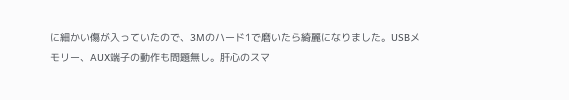に細かい傷が入っていたので、3Mのハード1で磨いたら綺麗になりました。USBメモリー、AUX端子の動作も問題無し。肝心のスマ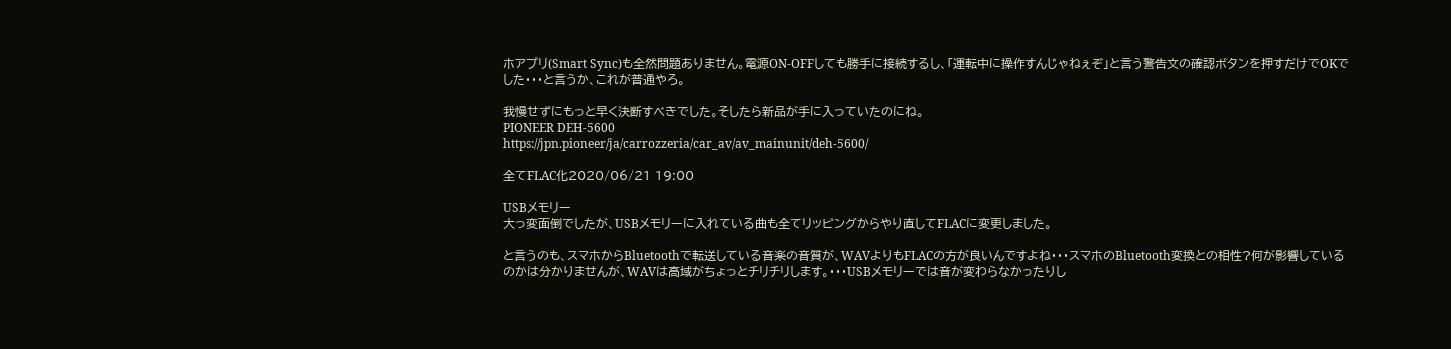ホアプリ(Smart Sync)も全然問題ありません。電源ON-OFFしても勝手に接続するし、「運転中に操作すんじゃねぇぞ」と言う警告文の確認ボタンを押すだけでOKでした・・・と言うか、これが普通やろ。

我慢せずにもっと早く決断すべきでした。そしたら新品が手に入っていたのにね。
PIONEER DEH-5600
https://jpn.pioneer/ja/carrozzeria/car_av/av_mainunit/deh-5600/

全てFLAC化2020/06/21 19:00

USBメモリー
大っ変面倒でしたが、USBメモリーに入れている曲も全てリッピングからやり直してFLACに変更しました。

と言うのも、スマホからBluetoothで転送している音楽の音質が、WAVよりもFLACの方が良いんですよね・・・スマホのBluetooth変換との相性?何が影響しているのかは分かりませんが、WAVは高域がちょっとチリチリします。・・・USBメモリーでは音が変わらなかったりし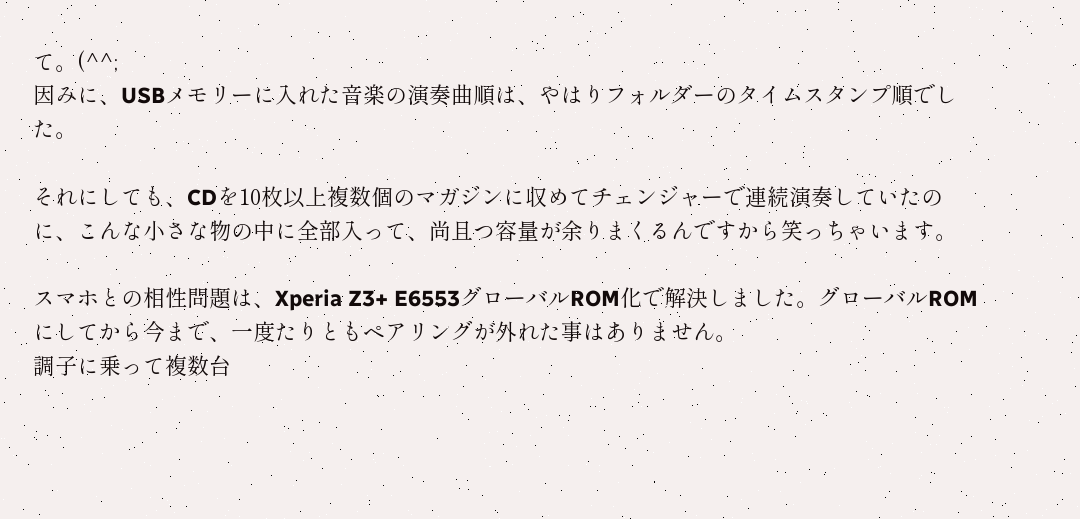て。(^^;
因みに、USBメモリーに入れた音楽の演奏曲順は、やはりフォルダーのタイムスタンプ順でした。

それにしても、CDを10枚以上複数個のマガジンに収めてチェンジャーで連続演奏していたのに、こんな小さな物の中に全部入って、尚且つ容量が余りまくるんですから笑っちゃいます。

スマホとの相性問題は、Xperia Z3+ E6553グローバルROM化で解決しました。グローバルROMにしてから今まで、一度たりともペアリングが外れた事はありません。
調子に乗って複数台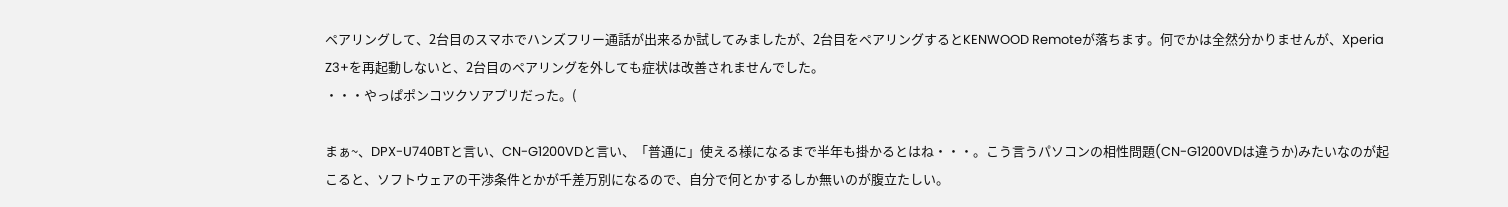ペアリングして、2台目のスマホでハンズフリー通話が出来るか試してみましたが、2台目をペアリングするとKENWOOD Remoteが落ちます。何でかは全然分かりませんが、Xperia Z3+を再起動しないと、2台目のペアリングを外しても症状は改善されませんでした。
・・・やっぱポンコツクソアプリだった。(

まぁ~、DPX-U740BTと言い、CN-G1200VDと言い、「普通に」使える様になるまで半年も掛かるとはね・・・。こう言うパソコンの相性問題(CN-G1200VDは違うか)みたいなのが起こると、ソフトウェアの干渉条件とかが千差万別になるので、自分で何とかするしか無いのが腹立たしい。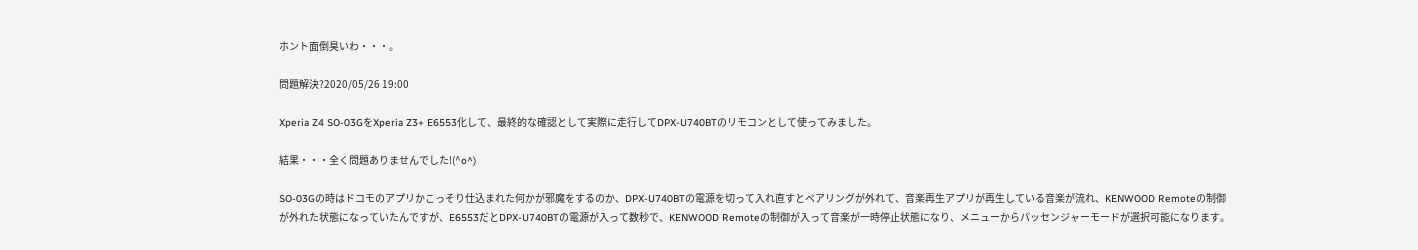ホント面倒臭いわ・・・。

問題解決?2020/05/26 19:00

Xperia Z4 SO-03GをXperia Z3+ E6553化して、最終的な確認として実際に走行してDPX-U740BTのリモコンとして使ってみました。

結果・・・全く問題ありませんでした!(^o^)

SO-03Gの時はドコモのアプリかこっそり仕込まれた何かが邪魔をするのか、DPX-U740BTの電源を切って入れ直すとペアリングが外れて、音楽再生アプリが再生している音楽が流れ、KENWOOD Remoteの制御が外れた状態になっていたんですが、E6553だとDPX-U740BTの電源が入って数秒で、KENWOOD Remoteの制御が入って音楽が一時停止状態になり、メニューからパッセンジャーモードが選択可能になります。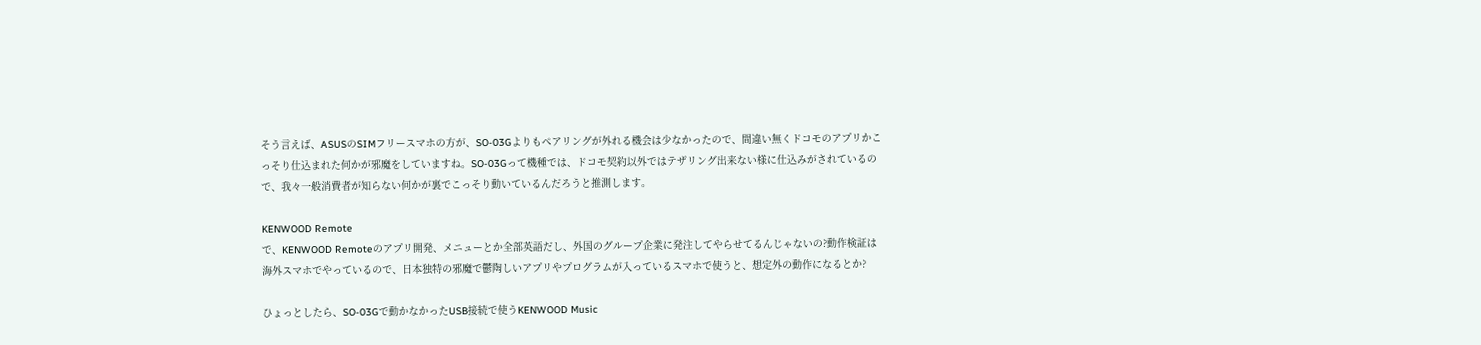そう言えば、ASUSのSIMフリースマホの方が、SO-03Gよりもペアリングが外れる機会は少なかったので、間違い無くドコモのアプリかこっそり仕込まれた何かが邪魔をしていますね。SO-03Gって機種では、ドコモ契約以外ではテザリング出来ない様に仕込みがされているので、我々一般消費者が知らない何かが裏でこっそり動いているんだろうと推測します。

KENWOOD Remote
で、KENWOOD Remoteのアプリ開発、メニューとか全部英語だし、外国のグループ企業に発注してやらせてるんじゃないの?動作検証は海外スマホでやっているので、日本独特の邪魔で鬱陶しいアプリやプログラムが入っているスマホで使うと、想定外の動作になるとか?

ひょっとしたら、SO-03Gで動かなかったUSB接続で使うKENWOOD Music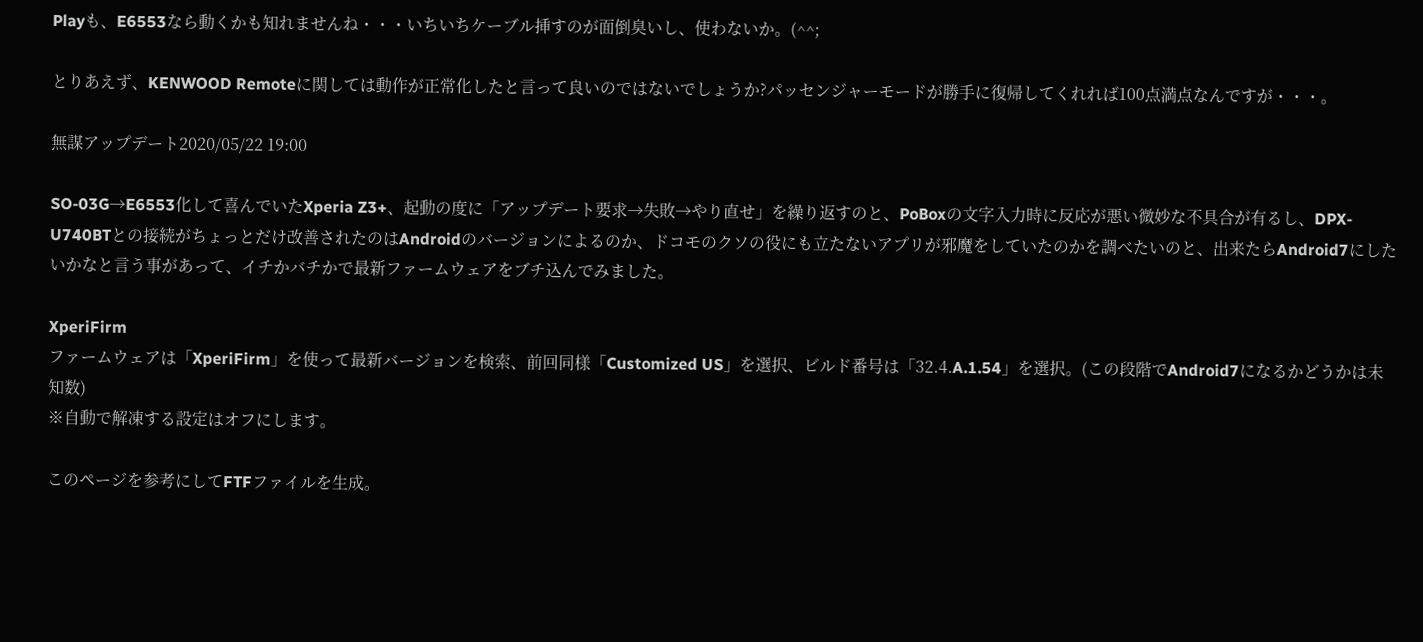Playも、E6553なら動くかも知れませんね・・・いちいちケーブル挿すのが面倒臭いし、使わないか。(^^;

とりあえず、KENWOOD Remoteに関しては動作が正常化したと言って良いのではないでしょうか?パッセンジャーモードが勝手に復帰してくれれば100点満点なんですが・・・。

無謀アップデート2020/05/22 19:00

SO-03G→E6553化して喜んでいたXperia Z3+、起動の度に「アップデート要求→失敗→やり直せ」を繰り返すのと、PoBoxの文字入力時に反応が悪い微妙な不具合が有るし、DPX-U740BTとの接続がちょっとだけ改善されたのはAndroidのバージョンによるのか、ドコモのクソの役にも立たないアプリが邪魔をしていたのかを調べたいのと、出来たらAndroid7にしたいかなと言う事があって、イチかバチかで最新ファームウェアをブチ込んでみました。

XperiFirm
ファームウェアは「XperiFirm」を使って最新バージョンを検索、前回同様「Customized US」を選択、ビルド番号は「32.4.A.1.54」を選択。(この段階でAndroid7になるかどうかは未知数)
※自動で解凍する設定はオフにします。

このページを参考にしてFTFファイルを生成。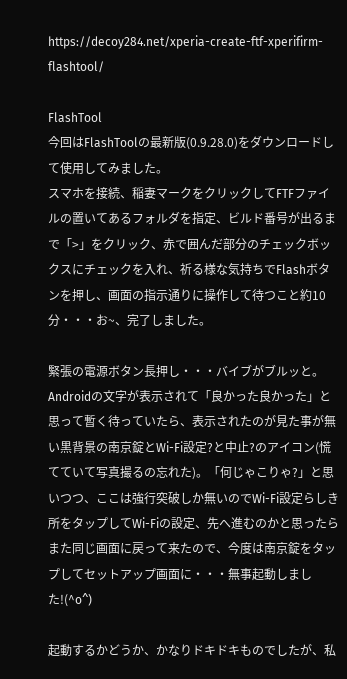https://decoy284.net/xperia-create-ftf-xperifirm-flashtool/

FlashTool
今回はFlashToolの最新版(0.9.28.0)をダウンロードして使用してみました。
スマホを接続、稲妻マークをクリックしてFTFファイルの置いてあるフォルダを指定、ビルド番号が出るまで「>」をクリック、赤で囲んだ部分のチェックボックスにチェックを入れ、祈る様な気持ちでFlashボタンを押し、画面の指示通りに操作して待つこと約10分・・・お~、完了しました。

緊張の電源ボタン長押し・・・バイブがブルッと。Androidの文字が表示されて「良かった良かった」と思って暫く待っていたら、表示されたのが見た事が無い黒背景の南京錠とWi-Fi設定?と中止?のアイコン(慌てていて写真撮るの忘れた)。「何じゃこりゃ?」と思いつつ、ここは強行突破しか無いのでWi-Fi設定らしき所をタップしてWi-Fiの設定、先へ進むのかと思ったらまた同じ画面に戻って来たので、今度は南京錠をタップしてセットアップ画面に・・・無事起動しました!(^o^)

起動するかどうか、かなりドキドキものでしたが、私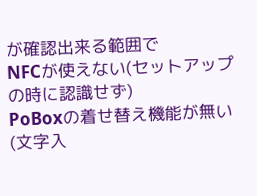が確認出来る範囲で
NFCが使えない(セットアップの時に認識せず)
PoBoxの着せ替え機能が無い(文字入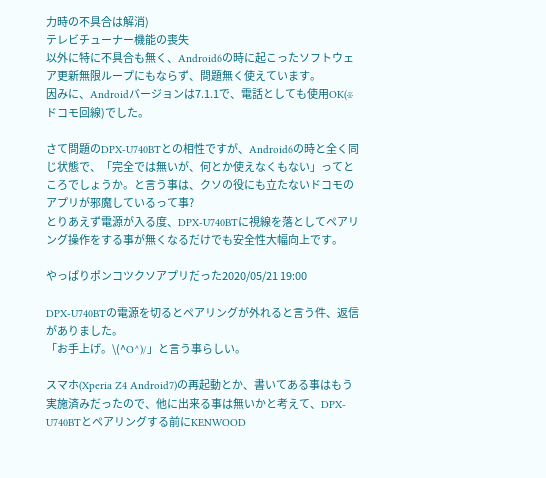力時の不具合は解消)
テレビチューナー機能の喪失
以外に特に不具合も無く、Android6の時に起こったソフトウェア更新無限ループにもならず、問題無く使えています。
因みに、Androidバージョンは7.1.1で、電話としても使用OK(※ドコモ回線)でした。

さて問題のDPX-U740BTとの相性ですが、Android6の時と全く同じ状態で、「完全では無いが、何とか使えなくもない」ってところでしょうか。と言う事は、クソの役にも立たないドコモのアプリが邪魔しているって事?
とりあえず電源が入る度、DPX-U740BTに視線を落としてペアリング操作をする事が無くなるだけでも安全性大幅向上です。

やっぱりポンコツクソアプリだった2020/05/21 19:00

DPX-U740BTの電源を切るとペアリングが外れると言う件、返信がありました。
「お手上げ。\(^O^)/」と言う事らしい。

スマホ(Xperia Z4 Android7)の再起動とか、書いてある事はもう実施済みだったので、他に出来る事は無いかと考えて、DPX-U740BTとペアリングする前にKENWOOD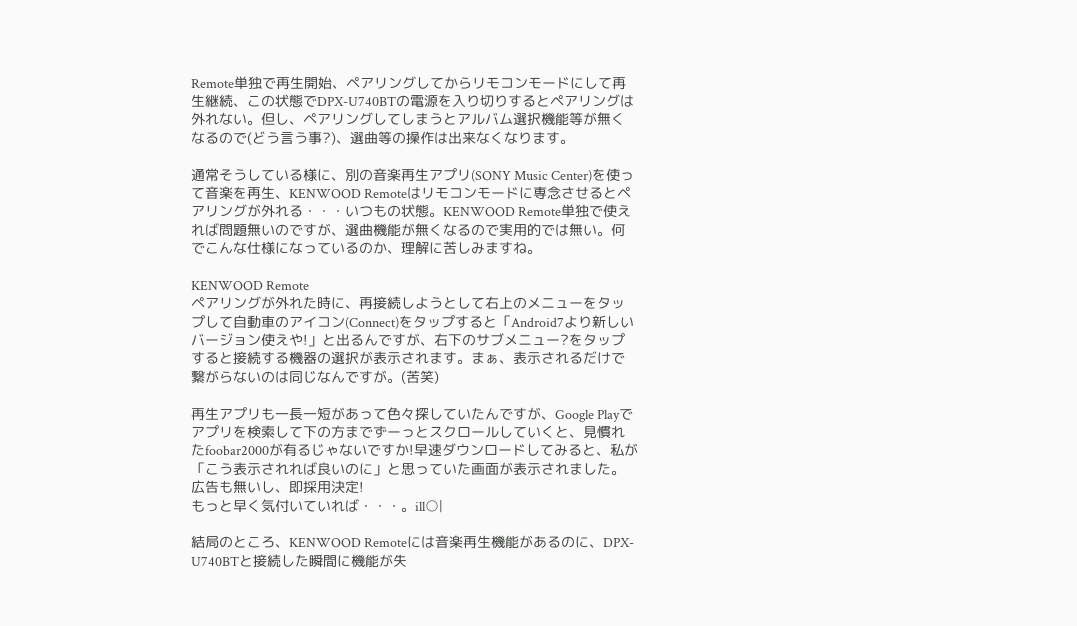Remote単独で再生開始、ペアリングしてからリモコンモードにして再生継続、この状態でDPX-U740BTの電源を入り切りするとペアリングは外れない。但し、ペアリングしてしまうとアルバム選択機能等が無くなるので(どう言う事?)、選曲等の操作は出来なくなります。

通常そうしている様に、別の音楽再生アプリ(SONY Music Center)を使って音楽を再生、KENWOOD Remoteはリモコンモードに専念させるとペアリングが外れる・・・いつもの状態。KENWOOD Remote単独で使えれば問題無いのですが、選曲機能が無くなるので実用的では無い。何でこんな仕様になっているのか、理解に苦しみますね。

KENWOOD Remote
ペアリングが外れた時に、再接続しようとして右上のメニューをタップして自動車のアイコン(Connect)をタップすると「Android7より新しいバージョン使えや!」と出るんですが、右下のサブメニュー?をタップすると接続する機器の選択が表示されます。まぁ、表示されるだけで繋がらないのは同じなんですが。(苦笑)

再生アプリも一長一短があって色々探していたんですが、Google Playでアプリを検索して下の方までずーっとスクロールしていくと、見慣れたfoobar2000が有るじゃないですか!早速ダウンロードしてみると、私が「こう表示されれば良いのに」と思っていた画面が表示されました。広告も無いし、即採用決定!
もっと早く気付いていれば・・・。ill○|

結局のところ、KENWOOD Remoteには音楽再生機能があるのに、DPX-U740BTと接続した瞬間に機能が失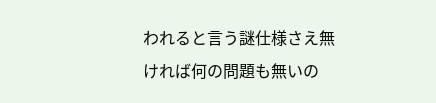われると言う謎仕様さえ無ければ何の問題も無いの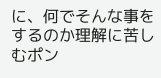に、何でそんな事をするのか理解に苦しむポン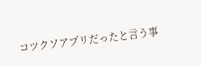コツクソアプリだったと言う事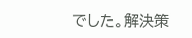でした。解決策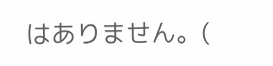はありません。(